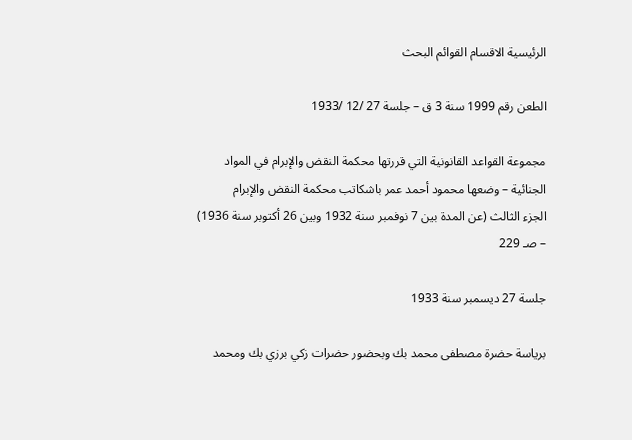الرئيسية الاقسام القوائم البحث

الطعن رقم 1999 سنة 3 ق – جلسة 27 /12 /1933

مجموعة القواعد القانونية التي قررتها محكمة النقض والإبرام في المواد الجنائية – وضعها محمود أحمد عمر باشكاتب محكمة النقض والإبرام
الجزء الثالث (عن المدة بين 7 نوفمبر سنة 1932 وبين 26 أكتوبر سنة 1936) – صـ 229

جلسة 27 ديسمبر سنة 1933

برياسة حضرة مصطفى محمد بك وبحضور حضرات زكي برزي بك ومحمد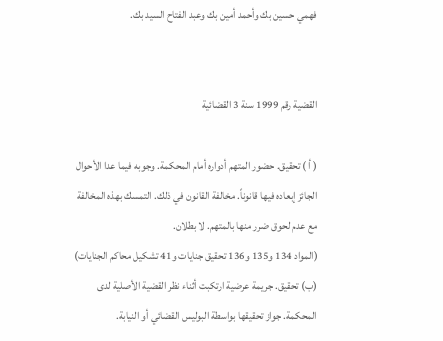فهمي حسين بك وأحمد أمين بك وعبد الفتاح السيد بك.


القضية رقم 1999 سنة 3 القضائية

( أ ) تحقيق. حضور المتهم أدواره أمام المحكمة. وجوبه فيما عدا الأحوال الجائز إبعاده فيها قانوناً. مخالفة القانون في ذلك. التمسك بهذه المخالفة مع عدم لحوق ضرر منها بالمتهم. لا بطلان.
(المواد 134 و135 و136 تحقيق جنايات و41 تشكيل محاكم الجنايات)
(ب) تحقيق. جريمة عرضية ارتكبت أثناء نظر القضية الأصلية لدى المحكمة. جواز تحقيقها بواسطة البوليس القضائي أو النيابة.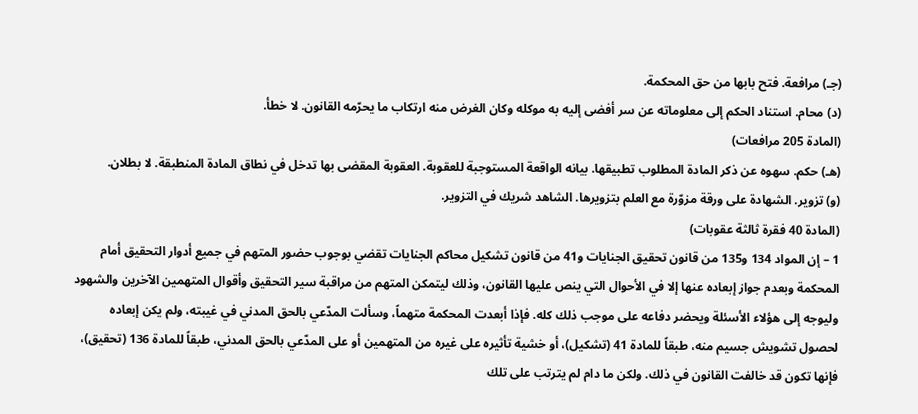(جـ) مرافعة. فتح بابها من حق المحكمة.
(د) محام. استناد الحكم إلى معلوماته عن سر أفضى إليه به موكله وكان الغرض منه ارتكاب ما يحرّمه القانون. لا خطأ.
(المادة 205 مرافعات)
(هـ) حكم. سهوه عن ذكر المادة المطلوب تطبيقها. بيانه الواقعة المستوجبة للعقوبة. العقوبة المقضى بها تدخل في نطاق المادة المنطبقة. لا بطلان.
(و) تزوير. الشهادة على ورقة مزوّرة مع العلم بتزويرها. الشاهد شريك في التزوير.
(المادة 40 فقرة ثالثة عقوبات)
1 – إن المواد 134 و135 من قانون تحقيق الجنايات و41 من قانون تشكيل محاكم الجنايات تقضي بوجوب حضور المتهم في جميع أدوار التحقيق أمام المحكمة وبعدم جواز إبعاده عنها إلا في الأحوال التي ينص عليها القانون، وذلك ليتمكن المتهم من مراقبة سير التحقيق وأقوال المتهمين الآخرين والشهود وليوجه إلى هؤلاء الأسئلة ويحضر دفاعه على موجب ذلك كله. فإذا أبعدت المحكمة متهماً، وسألت المدّعي بالحق المدني في غيبته، ولم يكن إبعاده لحصول تشويش جسيم منه، طبقاً للمادة 41 (تشكيل)، أو خشية تأثيره على غيره من المتهمين أو على المدّعي بالحق المدني، طبقاً للمادة 136 (تحقيق)، فإنها تكون قد خالفت القانون في ذلك. ولكن ما دام لم يترتب على تلك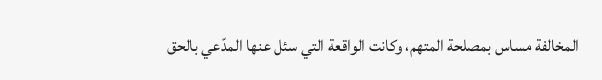المخالفة مساس بمصلحة المتهم، وكانت الواقعة التي سئل عنها المدّعي بالحق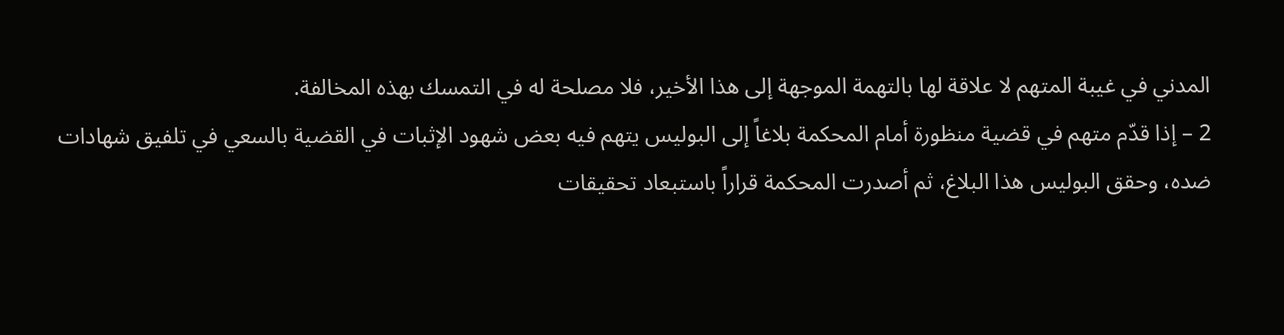المدني في غيبة المتهم لا علاقة لها بالتهمة الموجهة إلى هذا الأخير، فلا مصلحة له في التمسك بهذه المخالفة.
2 – إذا قدّم متهم في قضية منظورة أمام المحكمة بلاغاً إلى البوليس يتهم فيه بعض شهود الإثبات في القضية بالسعي في تلفيق شهادات ضده، وحقق البوليس هذا البلاغ، ثم أصدرت المحكمة قراراً باستبعاد تحقيقات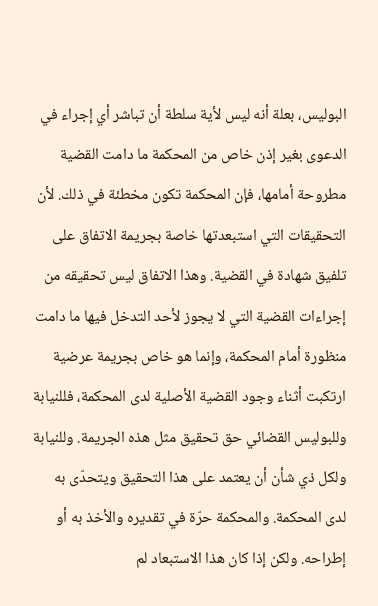البوليس، بعلة أنه ليس لأية سلطة أن تباشر أي إجراء في الدعوى بغير إذن خاص من المحكمة ما دامت القضية مطروحة أمامها، فإن المحكمة تكون مخطئة في ذلك. لأن التحقيقات التي استبعدتها خاصة بجريمة الاتفاق على تلفيق شهادة في القضية. وهذا الاتفاق ليس تحقيقه من إجراءات القضية التي لا يجوز لأحد التدخل فيها ما دامت منظورة أمام المحكمة، وإنما هو خاص بجريمة عرضية ارتكبت أثناء وجود القضية الأصلية لدى المحكمة، فللنيابة وللبوليس القضائي حق تحقيق مثل هذه الجريمة. وللنيابة ولكل ذي شأن أن يعتمد على هذا التحقيق ويتحدّى به لدى المحكمة. والمحكمة حرّة في تقديره والأخذ به أو إطراحه. ولكن إذا كان هذا الاستبعاد لم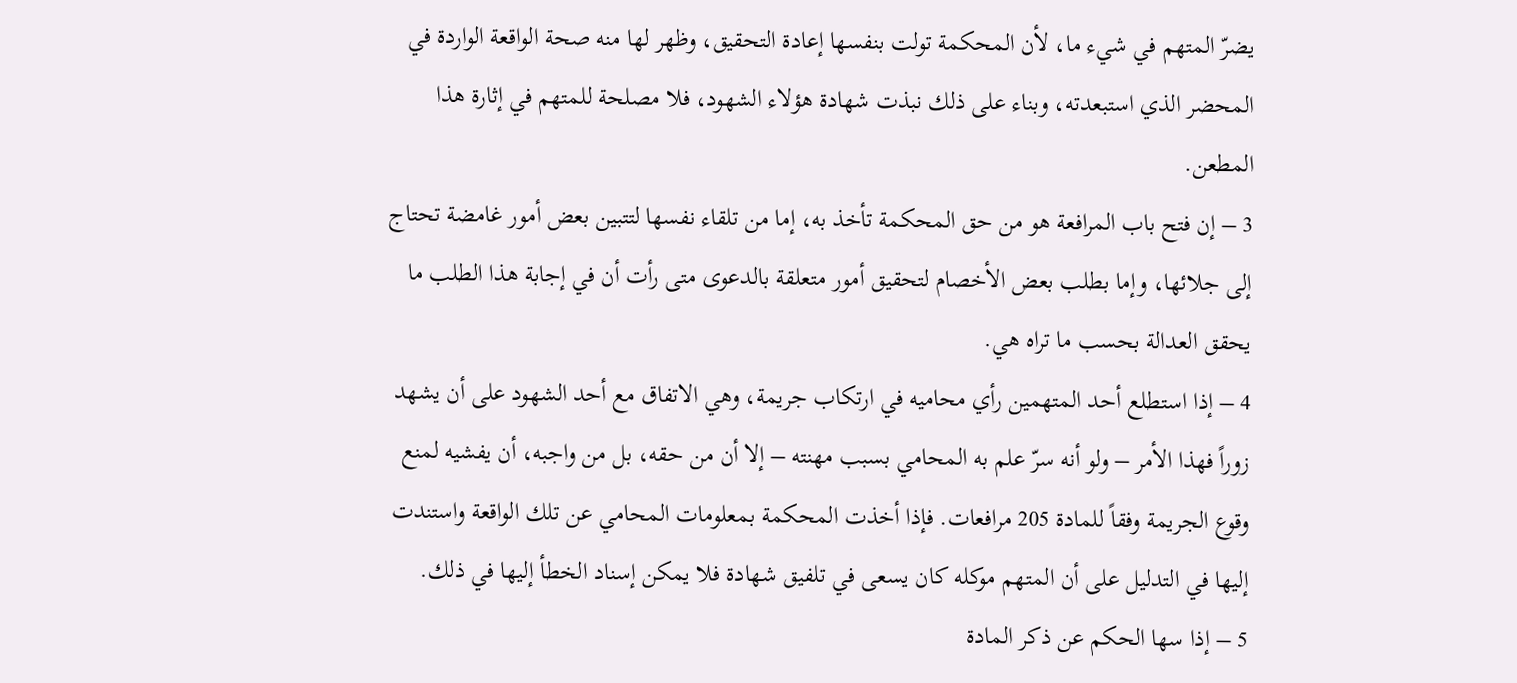يضرّ المتهم في شيء ما، لأن المحكمة تولت بنفسها إعادة التحقيق، وظهر لها منه صحة الواقعة الواردة في المحضر الذي استبعدته، وبناء على ذلك نبذت شهادة هؤلاء الشهود، فلا مصلحة للمتهم في إثارة هذا المطعن.
3 – إن فتح باب المرافعة هو من حق المحكمة تأخذ به، إما من تلقاء نفسها لتتبين بعض أمور غامضة تحتاج إلى جلائها، وإما بطلب بعض الأخصام لتحقيق أمور متعلقة بالدعوى متى رأت أن في إجابة هذا الطلب ما يحقق العدالة بحسب ما تراه هي.
4 – إذا استطلع أحد المتهمين رأي محاميه في ارتكاب جريمة، وهي الاتفاق مع أحد الشهود على أن يشهد زوراً فهذا الأمر – ولو أنه سرّ علم به المحامي بسبب مهنته – إلا أن من حقه، بل من واجبه، أن يفشيه لمنع وقوع الجريمة وفقاً للمادة 205 مرافعات. فإذا أخذت المحكمة بمعلومات المحامي عن تلك الواقعة واستندت إليها في التدليل على أن المتهم موكله كان يسعى في تلفيق شهادة فلا يمكن إسناد الخطأ إليها في ذلك.
5 – إذا سها الحكم عن ذكر المادة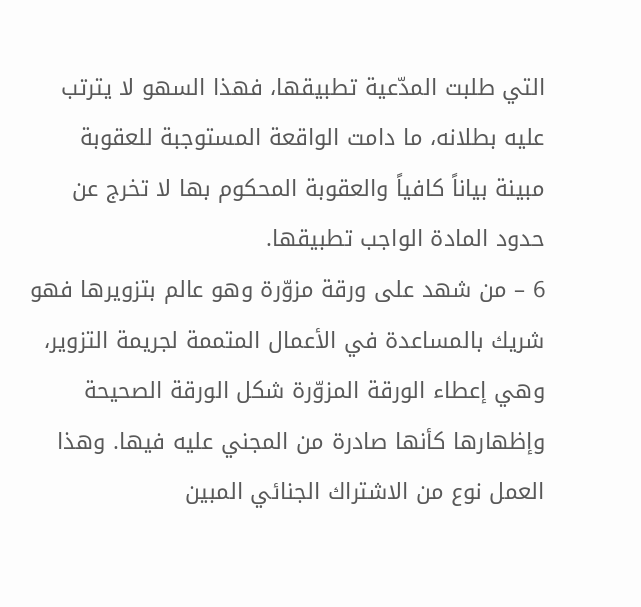التي طلبت المدّعية تطبيقها، فهذا السهو لا يترتب عليه بطلانه، ما دامت الواقعة المستوجبة للعقوبة مبينة بياناً كافياً والعقوبة المحكوم بها لا تخرج عن حدود المادة الواجب تطبيقها.
6 – من شهد على ورقة مزوّرة وهو عالم بتزويرها فهو شريك بالمساعدة في الأعمال المتممة لجريمة التزوير، وهي إعطاء الورقة المزوّرة شكل الورقة الصحيحة وإظهارها كأنها صادرة من المجني عليه فيها. وهذا العمل نوع من الاشتراك الجنائي المبين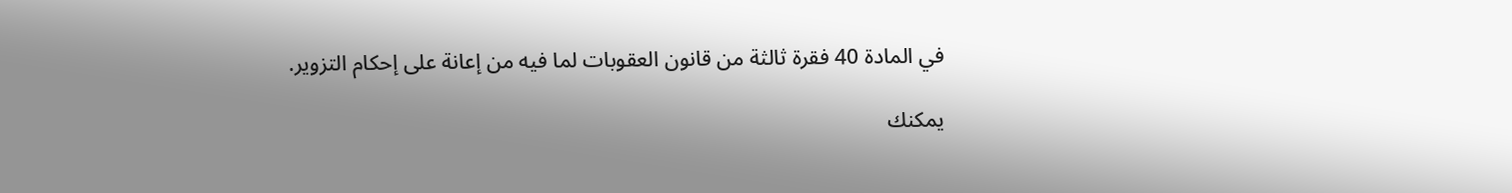في المادة 40 فقرة ثالثة من قانون العقوبات لما فيه من إعانة على إحكام التزوير.

يمكنك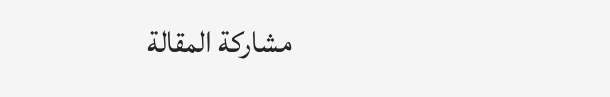مشاركة المقالة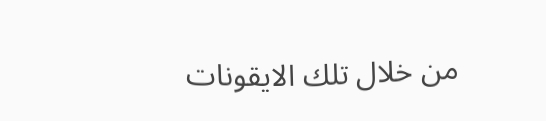من خلال تلك الايقونات